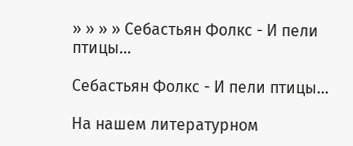» » » » Себастьян Фолкс - И пели птицы...

Себастьян Фолкс - И пели птицы...

На нашем литературном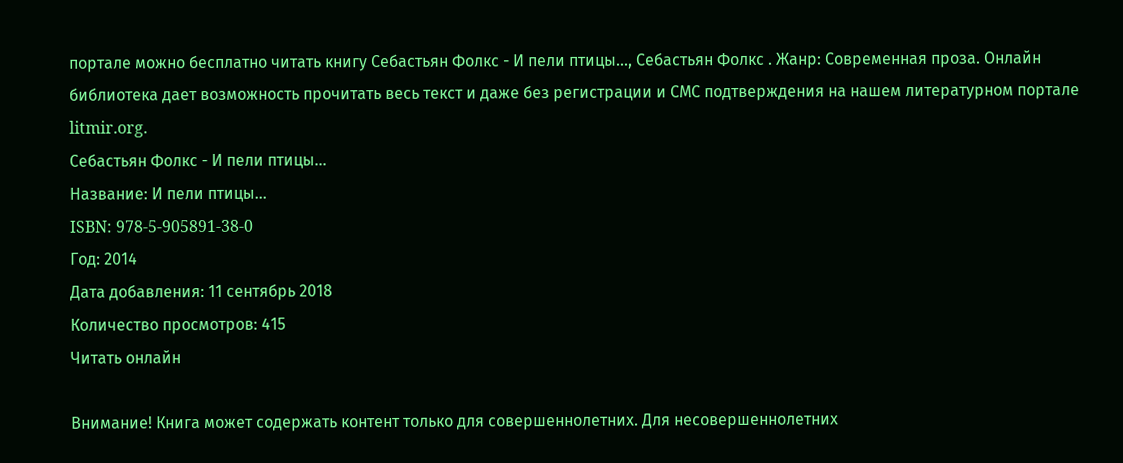портале можно бесплатно читать книгу Себастьян Фолкс - И пели птицы..., Себастьян Фолкс . Жанр: Современная проза. Онлайн библиотека дает возможность прочитать весь текст и даже без регистрации и СМС подтверждения на нашем литературном портале litmir.org.
Себастьян Фолкс - И пели птицы...
Название: И пели птицы...
ISBN: 978-5-905891-38-0
Год: 2014
Дата добавления: 11 сентябрь 2018
Количество просмотров: 415
Читать онлайн

Внимание! Книга может содержать контент только для совершеннолетних. Для несовершеннолетних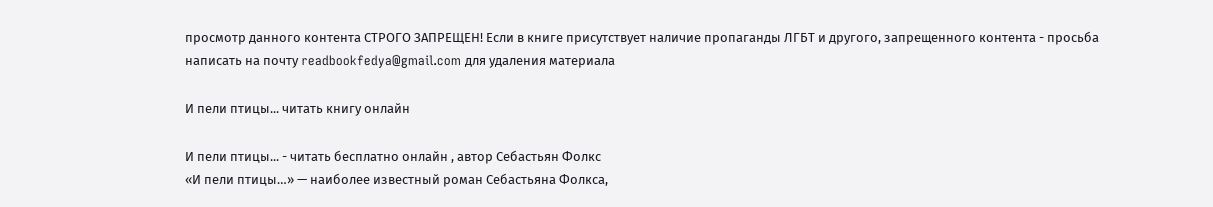просмотр данного контента СТРОГО ЗАПРЕЩЕН! Если в книге присутствует наличие пропаганды ЛГБТ и другого, запрещенного контента - просьба написать на почту readbookfedya@gmail.com для удаления материала

И пели птицы... читать книгу онлайн

И пели птицы... - читать бесплатно онлайн , автор Себастьян Фолкс
«И пели птицы…» — наиболее известный роман Себастьяна Фолкса,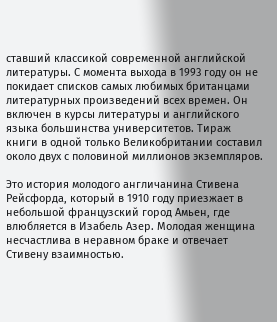ставший классикой современной английской литературы. С момента выхода в 1993 году он не покидает списков самых любимых британцами литературных произведений всех времен. Он включен в курсы литературы и английского языка большинства университетов. Тираж книги в одной только Великобритании составил около двух с половиной миллионов экземпляров.

Это история молодого англичанина Стивена Рейсфорда, который в 1910 году приезжает в небольшой французский город Амьен, где влюбляется в Изабель Азер. Молодая женщина несчастлива в неравном браке и отвечает Стивену взаимностью.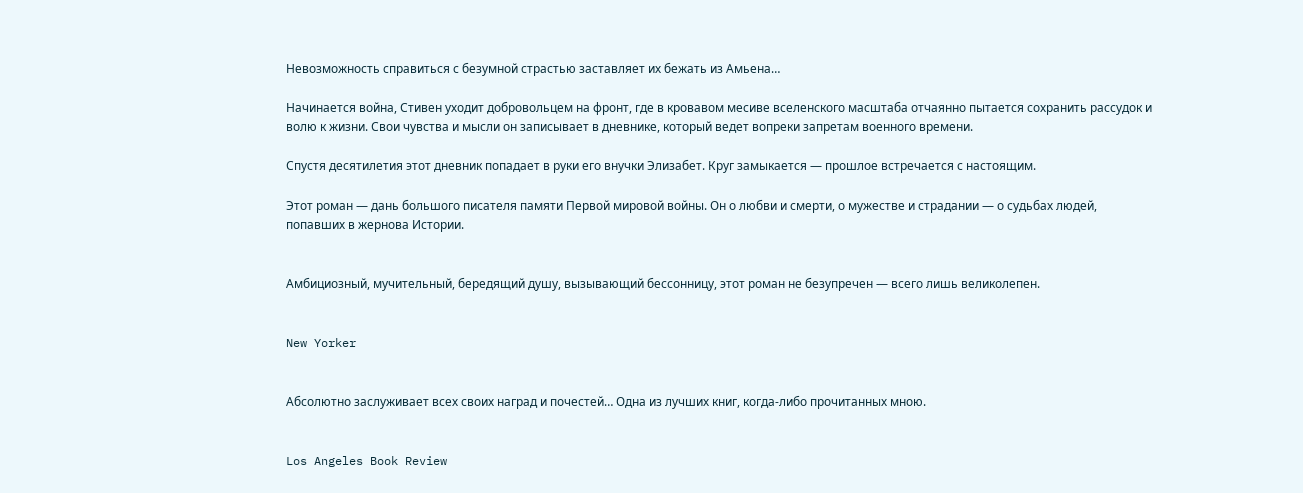Невозможность справиться с безумной страстью заставляет их бежать из Амьена…

Начинается война, Стивен уходит добровольцем на фронт, где в кровавом месиве вселенского масштаба отчаянно пытается сохранить рассудок и волю к жизни. Свои чувства и мысли он записывает в дневнике, который ведет вопреки запретам военного времени.

Спустя десятилетия этот дневник попадает в руки его внучки Элизабет. Круг замыкается — прошлое встречается с настоящим.

Этот роман — дань большого писателя памяти Первой мировой войны. Он о любви и смерти, о мужестве и страдании — о судьбах людей, попавших в жернова Истории.


Амбициозный, мучительный, бередящий душу, вызывающий бессонницу, этот роман не безупречен — всего лишь великолепен.


New Yorker


Абсолютно заслуживает всех своих наград и почестей… Одна из лучших книг, когда-либо прочитанных мною.


Los Angeles Book Review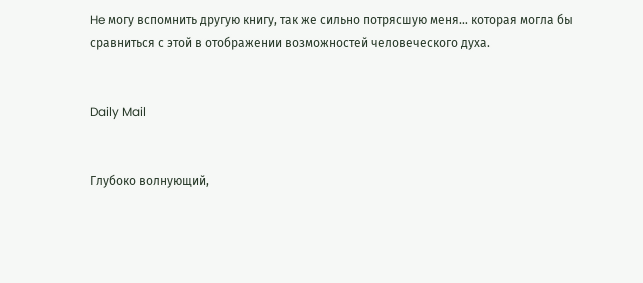He могу вспомнить другую книгу, так же сильно потрясшую меня… которая могла бы сравниться с этой в отображении возможностей человеческого духа.


Daily Mail


Глубоко волнующий,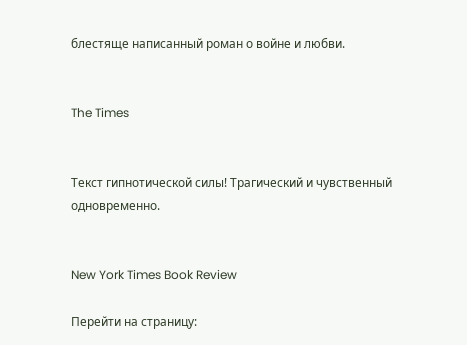блестяще написанный роман о войне и любви.


The Times


Текст гипнотической силы! Трагический и чувственный одновременно.


New York Times Book Review

Перейти на страницу: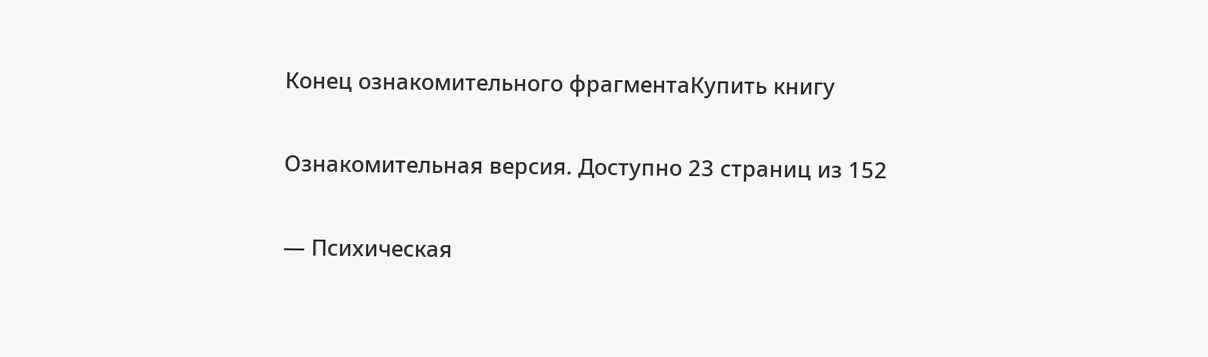Конец ознакомительного фрагментаКупить книгу

Ознакомительная версия. Доступно 23 страниц из 152

— Психическая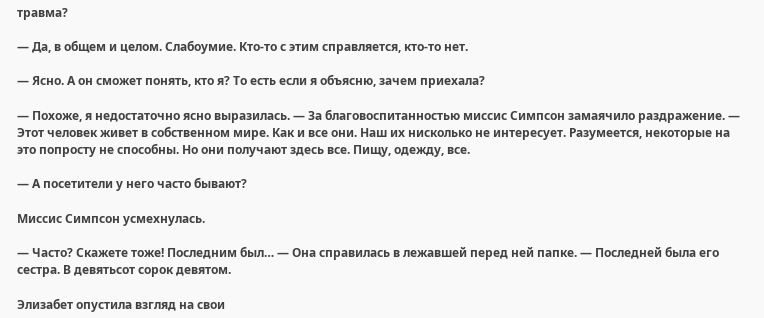травма?

— Да, в общем и целом. Слабоумие. Кто-то с этим справляется, кто-то нет.

— Ясно. А он сможет понять, кто я? То есть если я объясню, зачем приехала?

— Похоже, я недостаточно ясно выразилась. — За благовоспитанностью миссис Симпсон замаячило раздражение. — Этот человек живет в собственном мире. Как и все они. Наш их нисколько не интересует. Разумеется, некоторые на это попросту не способны. Но они получают здесь все. Пищу, одежду, все.

— А посетители у него часто бывают?

Миссис Симпсон усмехнулась.

— Часто? Скажете тоже! Последним был… — Она справилась в лежавшей перед ней папке. — Последней была его сестра. В девятьсот сорок девятом.

Элизабет опустила взгляд на свои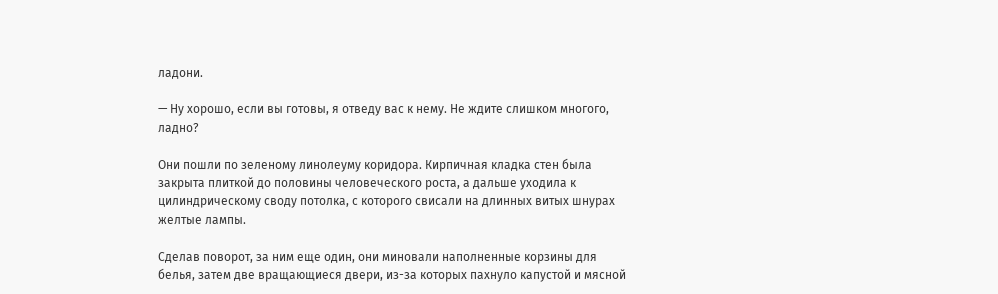ладони.

— Ну хорошо, если вы готовы, я отведу вас к нему. Не ждите слишком многого, ладно?

Они пошли по зеленому линолеуму коридора. Кирпичная кладка стен была закрыта плиткой до половины человеческого роста, а дальше уходила к цилиндрическому своду потолка, с которого свисали на длинных витых шнурах желтые лампы.

Сделав поворот, за ним еще один, они миновали наполненные корзины для белья, затем две вращающиеся двери, из-за которых пахнуло капустой и мясной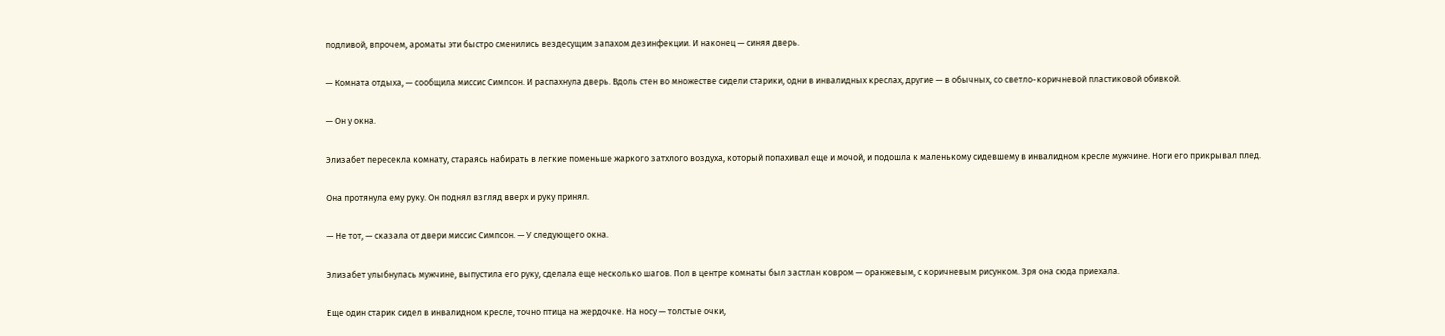подливой, впрочем, ароматы эти быстро сменились вездесущим запахом дезинфекции. И наконец — синяя дверь.

— Комната отдыха, — сообщила миссис Симпсон. И распахнула дверь. Вдоль стен во множестве сидели старики, одни в инвалидных креслах, другие — в обычных, со светло-коричневой пластиковой обивкой.

— Он у окна.

Элизабет пересекла комнату, стараясь набирать в легкие поменьше жаркого затхлого воздуха, который попахивал еще и мочой, и подошла к маленькому сидевшему в инвалидном кресле мужчине. Ноги его прикрывал плед.

Она протянула ему руку. Он поднял взгляд вверх и руку принял.

— Не тот, — сказала от двери миссис Симпсон. — У следующего окна.

Элизабет улыбнулась мужчине, выпустила его руку, сделала еще несколько шагов. Пол в центре комнаты был застлан ковром — оранжевым, с коричневым рисунком. Зря она сюда приехала.

Еще один старик сидел в инвалидном кресле, точно птица на жердочке. На носу — толстые очки,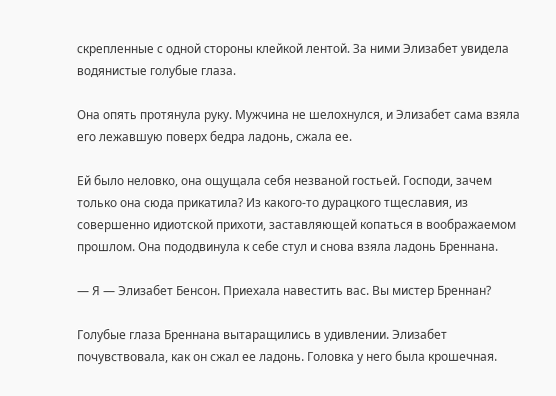скрепленные с одной стороны клейкой лентой. За ними Элизабет увидела водянистые голубые глаза.

Она опять протянула руку. Мужчина не шелохнулся, и Элизабет сама взяла его лежавшую поверх бедра ладонь, сжала ее.

Ей было неловко, она ощущала себя незваной гостьей. Господи, зачем только она сюда прикатила? Из какого-то дурацкого тщеславия, из совершенно идиотской прихоти, заставляющей копаться в воображаемом прошлом. Она пододвинула к себе стул и снова взяла ладонь Бреннана.

— Я — Элизабет Бенсон. Приехала навестить вас. Вы мистер Бреннан?

Голубые глаза Бреннана вытаращились в удивлении. Элизабет почувствовала, как он сжал ее ладонь. Головка у него была крошечная.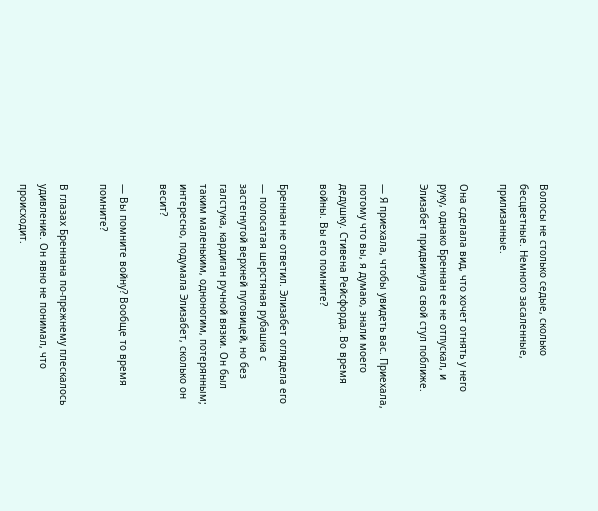Волосы не столько седые, сколько бесцветные. Немного засаленные, прилизанные.

Она сделала вид, что хочет отнять у него руку, однако Бреннан ее не отпускал, и Элизабет придвинула свой стул поближе.

— Я приехала, чтобы увидеть вас. Приехала, потому что вы, я думаю, знали моего дедушку. Стивена Рейсфорда. Во время войны. Вы его помните?

Бреннан не ответил. Элизабет оглядела его — полосатая шерстяная рубашка с застегнутой верхней пуговицей, но без галстука, кардиган ручной вязки. Он был таким маленьким, одноногим, потерянным; интересно, подумала Элизабет, сколько он весит?

— Вы помните войну? Вообще то время помните?

В глазах Бреннана по-прежнему плескалось удивление. Он явно не понимал, что происходит.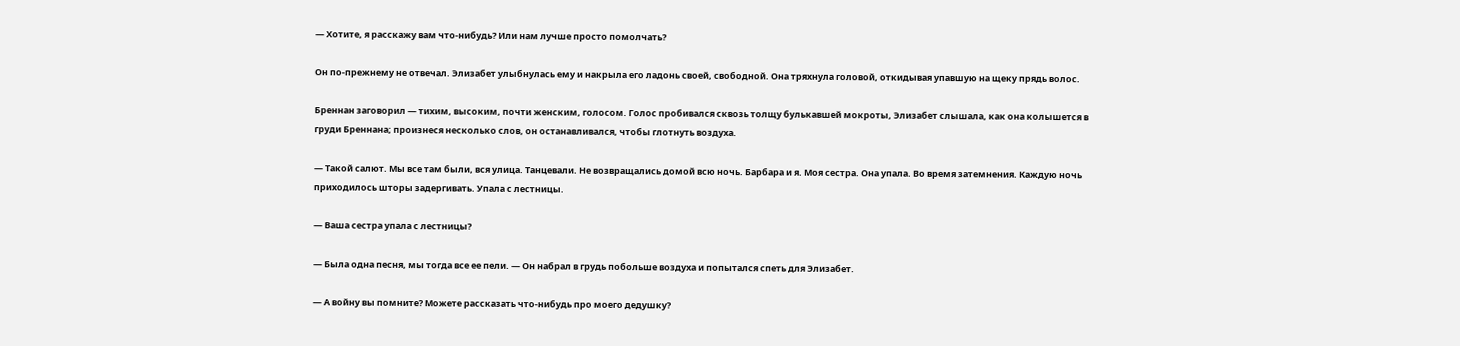— Хотите, я расскажу вам что-нибудь? Или нам лучше просто помолчать?

Он по-прежнему не отвечал. Элизабет улыбнулась ему и накрыла его ладонь своей, свободной. Она тряхнула головой, откидывая упавшую на щеку прядь волос.

Бреннан заговорил — тихим, высоким, почти женским, голосом. Голос пробивался сквозь толщу булькавшей мокроты, Элизабет слышала, как она колышется в груди Бреннана; произнеся несколько слов, он останавливался, чтобы глотнуть воздуха.

— Такой салют. Мы все там были, вся улица. Танцевали. Не возвращались домой всю ночь. Барбара и я. Моя сестра. Она упала. Во время затемнения. Каждую ночь приходилось шторы задергивать. Упала с лестницы.

— Ваша сестра упала с лестницы?

— Была одна песня, мы тогда все ее пели. — Он набрал в грудь побольше воздуха и попытался спеть для Элизабет.

— А войну вы помните? Можете рассказать что-нибудь про моего дедушку?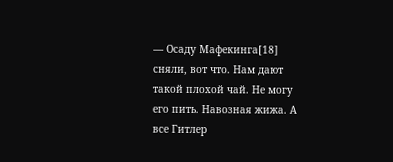— Осаду Мафекинга[18] сняли, вот что. Нам дают такой плохой чай. Не могу его пить. Навозная жижа. А все Гитлер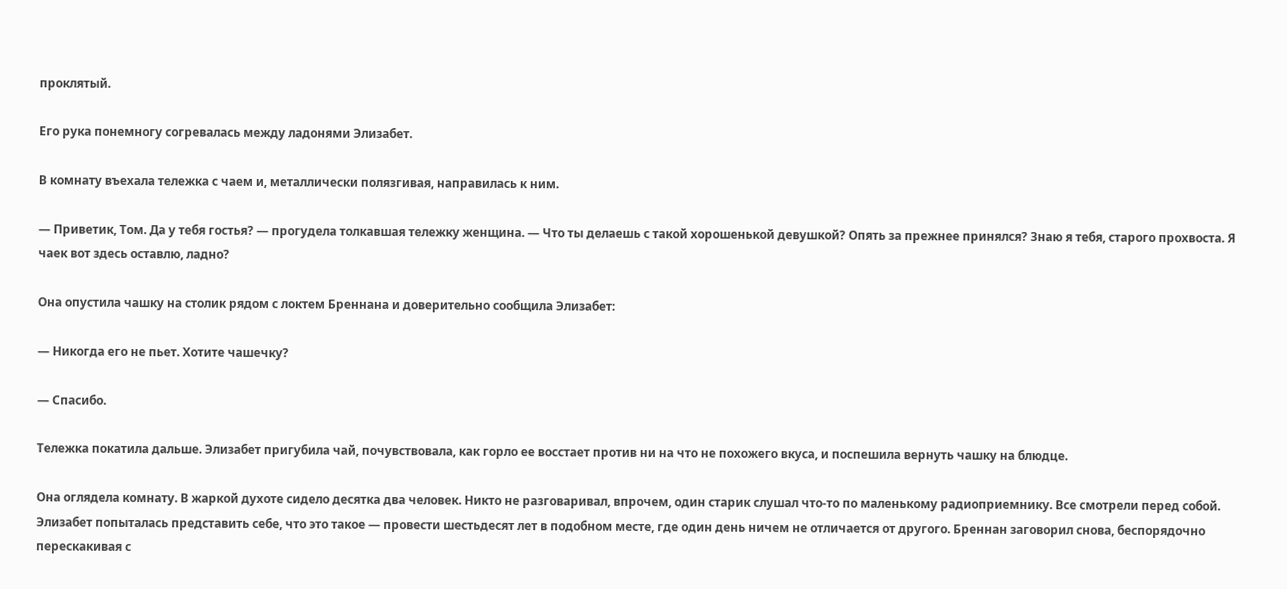проклятый.

Его рука понемногу согревалась между ладонями Элизабет.

В комнату въехала тележка с чаем и, металлически полязгивая, направилась к ним.

— Приветик, Том. Да у тебя гостья? — прогудела толкавшая тележку женщина. — Что ты делаешь с такой хорошенькой девушкой? Опять за прежнее принялся? Знаю я тебя, старого прохвоста. Я чаек вот здесь оставлю, ладно?

Она опустила чашку на столик рядом с локтем Бреннана и доверительно сообщила Элизабет:

— Никогда его не пьет. Хотите чашечку?

— Спасибо.

Тележка покатила дальше. Элизабет пригубила чай, почувствовала, как горло ее восстает против ни на что не похожего вкуса, и поспешила вернуть чашку на блюдце.

Она оглядела комнату. В жаркой духоте сидело десятка два человек. Никто не разговаривал, впрочем, один старик слушал что-то по маленькому радиоприемнику. Все смотрели перед собой. Элизабет попыталась представить себе, что это такое — провести шестьдесят лет в подобном месте, где один день ничем не отличается от другого. Бреннан заговорил снова, беспорядочно перескакивая с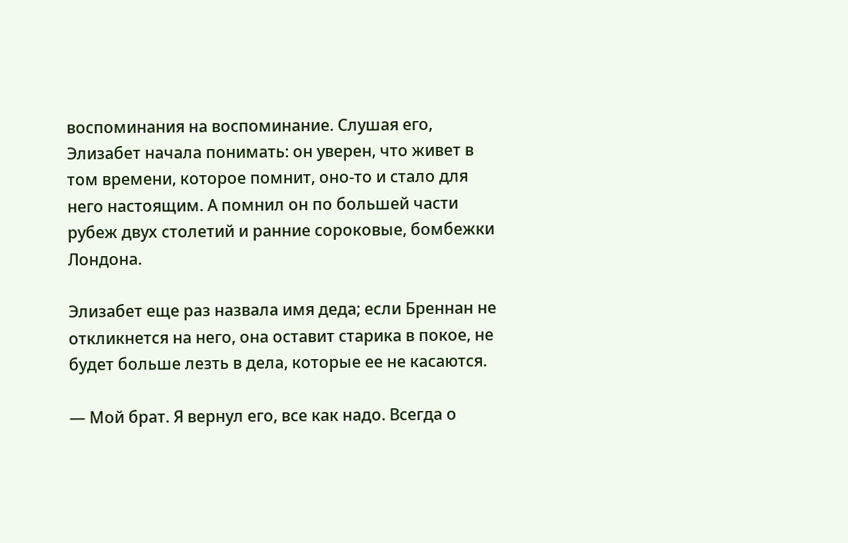воспоминания на воспоминание. Слушая его, Элизабет начала понимать: он уверен, что живет в том времени, которое помнит, оно-то и стало для него настоящим. А помнил он по большей части рубеж двух столетий и ранние сороковые, бомбежки Лондона.

Элизабет еще раз назвала имя деда; если Бреннан не откликнется на него, она оставит старика в покое, не будет больше лезть в дела, которые ее не касаются.

— Мой брат. Я вернул его, все как надо. Всегда о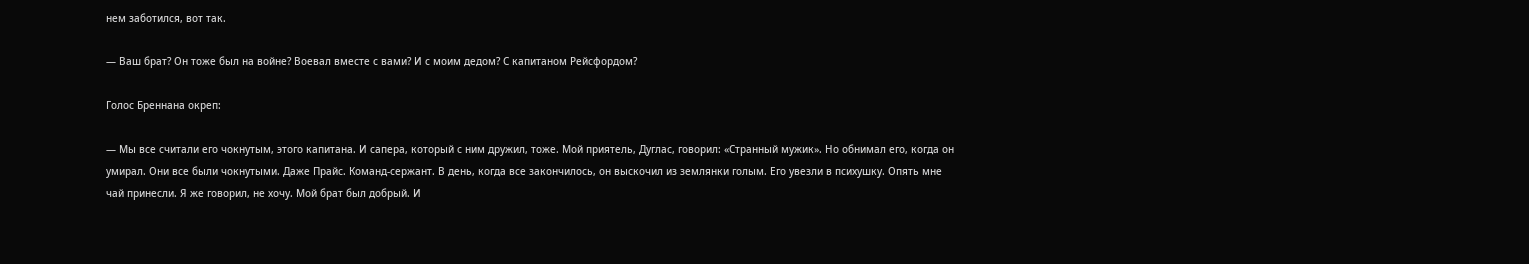нем заботился, вот так.

— Ваш брат? Он тоже был на войне? Воевал вместе с вами? И с моим дедом? С капитаном Рейсфордом?

Голос Бреннана окреп:

— Мы все считали его чокнутым, этого капитана. И сапера, который с ним дружил, тоже. Мой приятель, Дуглас, говорил: «Странный мужик». Но обнимал его, когда он умирал. Они все были чокнутыми. Даже Прайс. Команд-сержант. В день, когда все закончилось, он выскочил из землянки голым. Его увезли в психушку. Опять мне чай принесли. Я же говорил, не хочу. Мой брат был добрый. И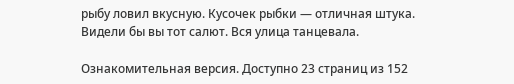рыбу ловил вкусную. Кусочек рыбки — отличная штука. Видели бы вы тот салют. Вся улица танцевала.

Ознакомительная версия. Доступно 23 страниц из 152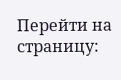Перейти на страницу: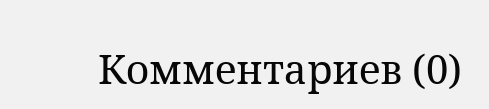Комментариев (0)